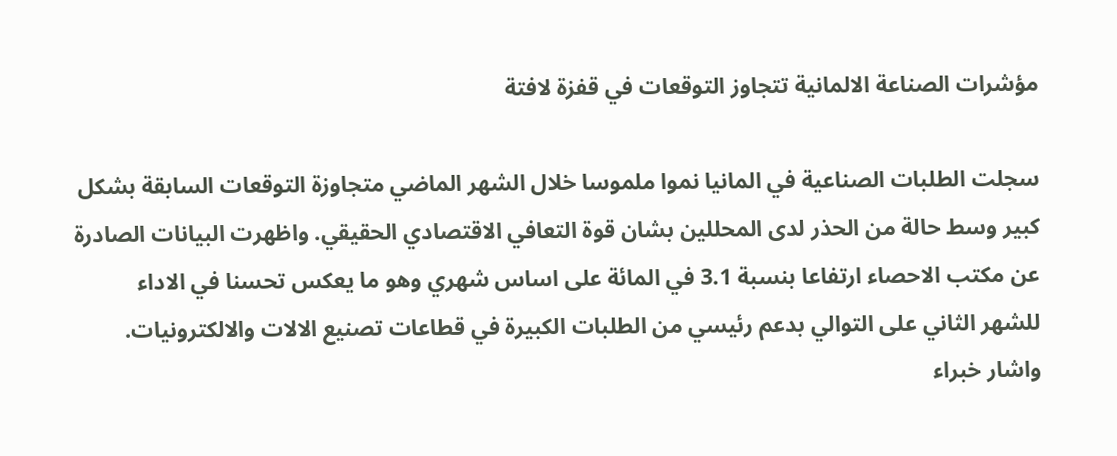مؤشرات الصناعة الالمانية تتجاوز التوقعات في قفزة لافتة

سجلت الطلبات الصناعية في المانيا نموا ملموسا خلال الشهر الماضي متجاوزة التوقعات السابقة بشكل كبير وسط حالة من الحذر لدى المحللين بشان قوة التعافي الاقتصادي الحقيقي. واظهرت البيانات الصادرة عن مكتب الاحصاء ارتفاعا بنسبة 3.1 في المائة على اساس شهري وهو ما يعكس تحسنا في الاداء للشهر الثاني على التوالي بدعم رئيسي من الطلبات الكبيرة في قطاعات تصنيع الالات والالكترونيات.
واشار خبراء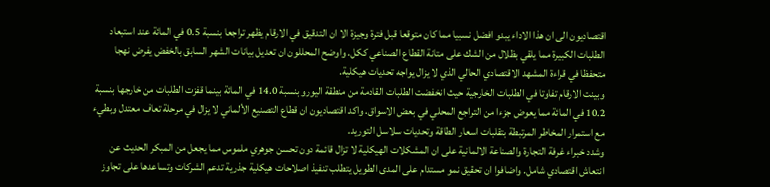اقتصاديون الى ان هذا الاداء يبدو افضل نسبيا مما كان متوقعا قبل فترة وجيزة الا ان التدقيق في الارقام يظهر تراجعا بنسبة 0.5 في المائة عند استبعاد الطلبات الكبيرة مما يلقي بظلال من الشك على متانة القطاع الصناعي ككل. واوضح المحللون ان تعديل بيانات الشهر السابق بالخفض يفرض نهجا متحفظا في قراءة المشهد الاقتصادي الحالي الذي لا يزال يواجه تحديات هيكلية.
وبينت الارقام تفاوتا في الطلبات الخارجية حيث انخفضت الطلبات القادمة من منطقة اليورو بنسبة 14.0 في المائة بينما قفزت الطلبات من خارجها بنسبة 10.2 في المائة مما يعوض جزءا من التراجع المحلي في بعض الاسواق. واكد اقتصاديون ان قطاع التصنيع الألماني لا يزال في مرحلة تعاف معتدل وبطيء مع استمرار المخاطر المرتبطة بتقلبات اسعار الطاقة وتحديات سلاسل التوريد.
وشدد خبراء غرفة التجارة والصناعة الالمانية على ان المشكلات الهيكلية لا تزال قائمة دون تحسن جوهري ملموس مما يجعل من المبكر الحديث عن انتعاش اقتصادي شامل. واضافوا ان تحقيق نمو مستدام على المدى الطويل يتطلب تنفيذ اصلاحات هيكلية جذرية تدعم الشركات وتساعدها على تجاوز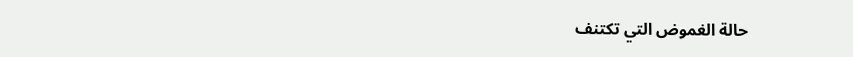حالة الغموض التي تكتنف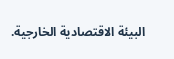البيئة الاقتصادية الخارجية.